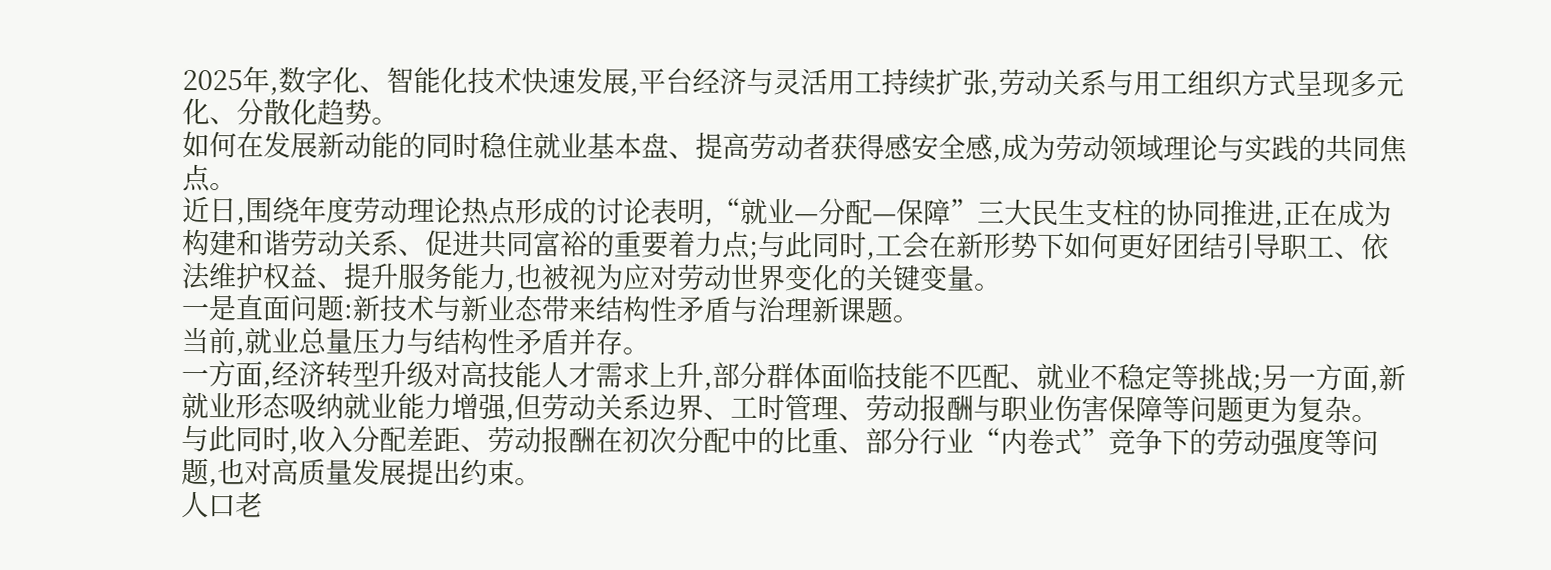2025年,数字化、智能化技术快速发展,平台经济与灵活用工持续扩张,劳动关系与用工组织方式呈现多元化、分散化趋势。
如何在发展新动能的同时稳住就业基本盘、提高劳动者获得感安全感,成为劳动领域理论与实践的共同焦点。
近日,围绕年度劳动理论热点形成的讨论表明,“就业—分配—保障”三大民生支柱的协同推进,正在成为构建和谐劳动关系、促进共同富裕的重要着力点;与此同时,工会在新形势下如何更好团结引导职工、依法维护权益、提升服务能力,也被视为应对劳动世界变化的关键变量。
一是直面问题:新技术与新业态带来结构性矛盾与治理新课题。
当前,就业总量压力与结构性矛盾并存。
一方面,经济转型升级对高技能人才需求上升,部分群体面临技能不匹配、就业不稳定等挑战;另一方面,新就业形态吸纳就业能力增强,但劳动关系边界、工时管理、劳动报酬与职业伤害保障等问题更为复杂。
与此同时,收入分配差距、劳动报酬在初次分配中的比重、部分行业“内卷式”竞争下的劳动强度等问题,也对高质量发展提出约束。
人口老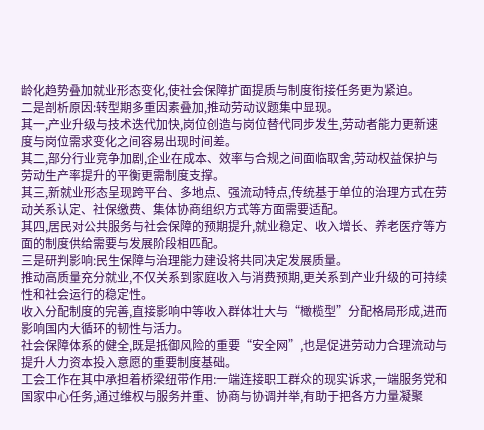龄化趋势叠加就业形态变化,使社会保障扩面提质与制度衔接任务更为紧迫。
二是剖析原因:转型期多重因素叠加,推动劳动议题集中显现。
其一,产业升级与技术迭代加快,岗位创造与岗位替代同步发生,劳动者能力更新速度与岗位需求变化之间容易出现时间差。
其二,部分行业竞争加剧,企业在成本、效率与合规之间面临取舍,劳动权益保护与劳动生产率提升的平衡更需制度支撑。
其三,新就业形态呈现跨平台、多地点、强流动特点,传统基于单位的治理方式在劳动关系认定、社保缴费、集体协商组织方式等方面需要适配。
其四,居民对公共服务与社会保障的预期提升,就业稳定、收入增长、养老医疗等方面的制度供给需要与发展阶段相匹配。
三是研判影响:民生保障与治理能力建设将共同决定发展质量。
推动高质量充分就业,不仅关系到家庭收入与消费预期,更关系到产业升级的可持续性和社会运行的稳定性。
收入分配制度的完善,直接影响中等收入群体壮大与“橄榄型”分配格局形成,进而影响国内大循环的韧性与活力。
社会保障体系的健全,既是抵御风险的重要“安全网”,也是促进劳动力合理流动与提升人力资本投入意愿的重要制度基础。
工会工作在其中承担着桥梁纽带作用:一端连接职工群众的现实诉求,一端服务党和国家中心任务,通过维权与服务并重、协商与协调并举,有助于把各方力量凝聚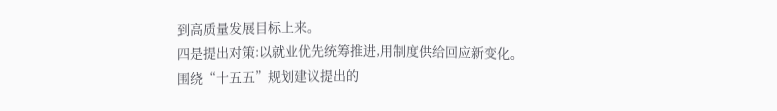到高质量发展目标上来。
四是提出对策:以就业优先统筹推进,用制度供给回应新变化。
围绕“十五五”规划建议提出的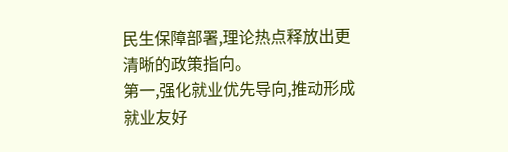民生保障部署,理论热点释放出更清晰的政策指向。
第一,强化就业优先导向,推动形成就业友好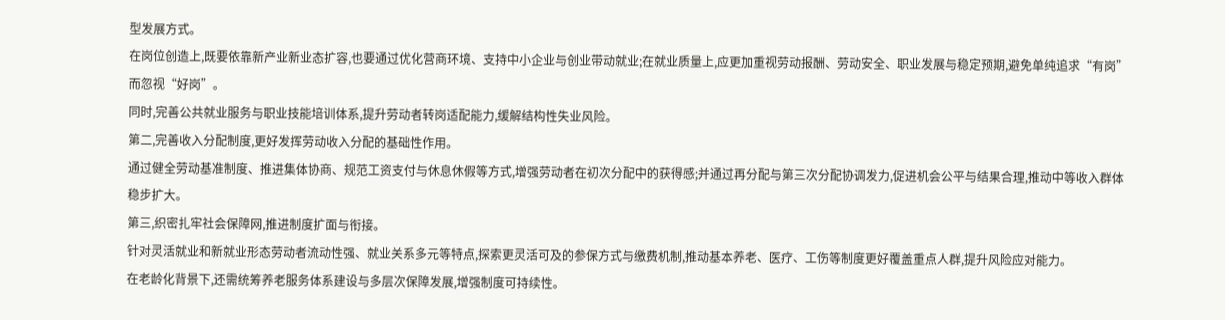型发展方式。
在岗位创造上,既要依靠新产业新业态扩容,也要通过优化营商环境、支持中小企业与创业带动就业;在就业质量上,应更加重视劳动报酬、劳动安全、职业发展与稳定预期,避免单纯追求“有岗”而忽视“好岗”。
同时,完善公共就业服务与职业技能培训体系,提升劳动者转岗适配能力,缓解结构性失业风险。
第二,完善收入分配制度,更好发挥劳动收入分配的基础性作用。
通过健全劳动基准制度、推进集体协商、规范工资支付与休息休假等方式,增强劳动者在初次分配中的获得感;并通过再分配与第三次分配协调发力,促进机会公平与结果合理,推动中等收入群体稳步扩大。
第三,织密扎牢社会保障网,推进制度扩面与衔接。
针对灵活就业和新就业形态劳动者流动性强、就业关系多元等特点,探索更灵活可及的参保方式与缴费机制,推动基本养老、医疗、工伤等制度更好覆盖重点人群,提升风险应对能力。
在老龄化背景下,还需统筹养老服务体系建设与多层次保障发展,增强制度可持续性。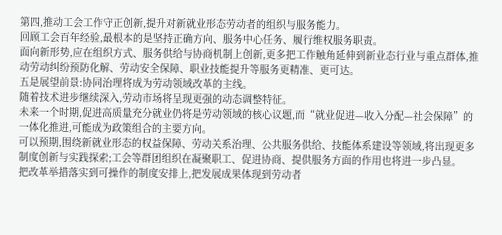第四,推动工会工作守正创新,提升对新就业形态劳动者的组织与服务能力。
回顾工会百年经验,最根本的是坚持正确方向、服务中心任务、履行维权服务职责。
面向新形势,应在组织方式、服务供给与协商机制上创新,更多把工作触角延伸到新业态行业与重点群体,推动劳动纠纷预防化解、劳动安全保障、职业技能提升等服务更精准、更可达。
五是展望前景:协同治理将成为劳动领域改革的主线。
随着技术进步继续深入,劳动市场将呈现更强的动态调整特征。
未来一个时期,促进高质量充分就业仍将是劳动领域的核心议题,而“就业促进—收入分配—社会保障”的一体化推进,可能成为政策组合的主要方向。
可以预期,围绕新就业形态的权益保障、劳动关系治理、公共服务供给、技能体系建设等领域,将出现更多制度创新与实践探索;工会等群团组织在凝聚职工、促进协商、提供服务方面的作用也将进一步凸显。
把改革举措落实到可操作的制度安排上,把发展成果体现到劳动者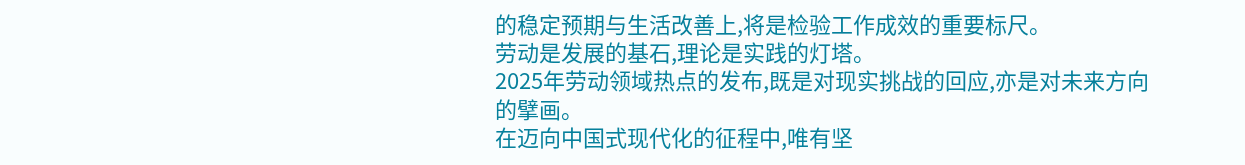的稳定预期与生活改善上,将是检验工作成效的重要标尺。
劳动是发展的基石,理论是实践的灯塔。
2025年劳动领域热点的发布,既是对现实挑战的回应,亦是对未来方向的擘画。
在迈向中国式现代化的征程中,唯有坚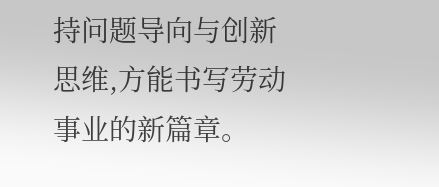持问题导向与创新思维,方能书写劳动事业的新篇章。